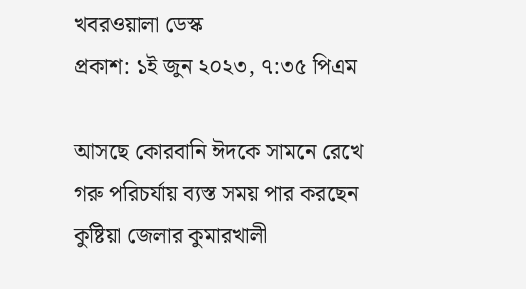খবরওয়ালা ডেস্ক
প্রকাশ: ১ই জুন ২০২৩, ৭:৩৫ পিএম

আসছে কোরবানি ঈদকে সামনে রেখে গরু পরিচর্যায় ব্যস্ত সময় পার করছেন কুষ্টিয়া জেলার কুমারখালী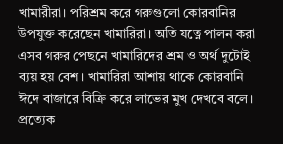খামারীরা। পরিশ্রম করে গরুগুলো কোরবানির উপযুক্ত করেছেন খামারিরা। অতি যত্নে পালন করা এসব গরুর পেছনে খামারিদের শ্রম ও অর্থ দুটোই ব্যয় হয় বেশ। খামারিরা আশায় থাকে কোরবানি ঈদে বাজারে বিক্রি করে লাভের মুখ দেখবে বলে। প্রত্যেক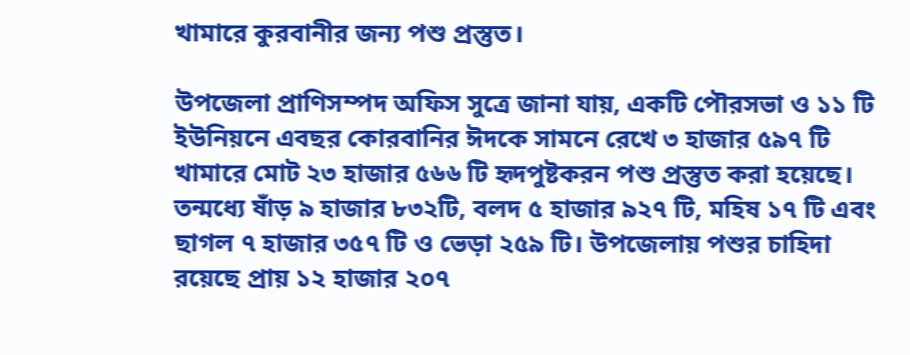খামারে কুরবানীর জন্য পশু প্রস্তুত।

উপজেলা প্রাণিসম্পদ অফিস সুত্রে জানা যায়, একটি পৌরসভা ও ১১ টি ইউনিয়নে এবছর কোরবানির ঈদকে সামনে রেখে ৩ হাজার ৫৯৭ টি খামারে মোট ২৩ হাজার ৫৬৬ টি হৃদপুষ্টকরন পশু প্রস্তুত করা হয়েছে। তন্মধ্যে ষাঁড় ৯ হাজার ৮৩২টি, বলদ ৫ হাজার ৯২৭ টি, মহিষ ১৭ টি এবং ছাগল ৭ হাজার ৩৫৭ টি ও ভেড়া ২৫৯ টি। উপজেলায় পশুর চাহিদা রয়েছে প্রায় ১২ হাজার ২০৭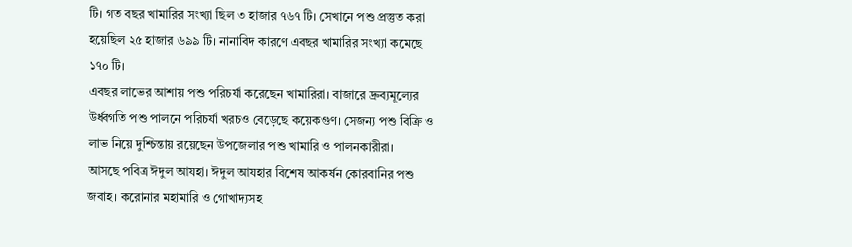টি। গত বছর খামারির সংখ্যা ছিল ৩ হাজার ৭৬৭ টি। সেখানে পশু প্রস্তুত করা হয়েছিল ২৫ হাজার ৬৯৯ টি। নানাবিদ কারণে এবছর খামারির সংখ্যা কমেছে ১৭০ টি।
এবছর লাভের আশায় পশু পরিচর্যা করেছেন খামারিরা। বাজারে দ্রুব্যমূল্যের উর্ধ্বগতি পশু পালনে পরিচর্যা খরচও বেড়েছে কয়েকগুণ। সেজন্য পশু বিক্রি ও লাভ নিয়ে দুশ্চিন্তায় রয়েছেন উপজেলার পশু খামারি ও পালনকারীরা।
আসছে পবিত্র ঈদুল আযহা। ঈদুল আযহার বিশেষ আকর্ষন কোরবানির পশু জবাহ। করোনার মহামারি ও গোখাদ্যসহ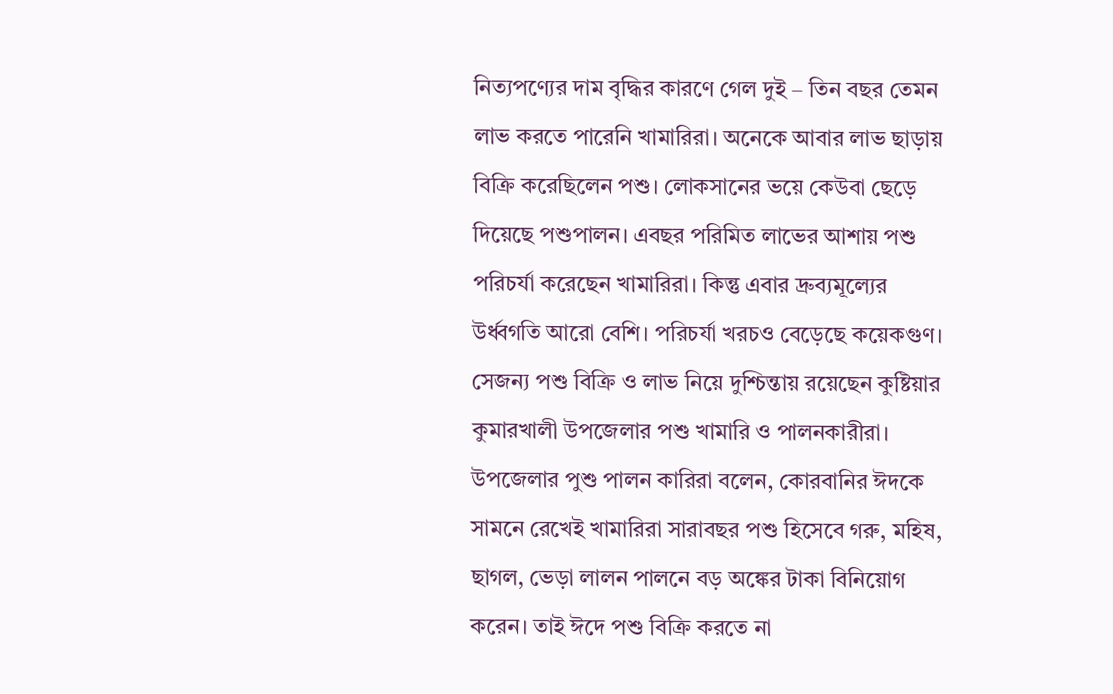নিত্যপণ্যের দাম বৃদ্ধির কারণে গেল দুই – তিন বছর তেমন লাভ করতে পারেনি খামারিরা। অনেকে আবার লাভ ছাড়ায় বিক্রি করেছিলেন পশু। লোকসানের ভয়ে কেউবা ছেড়ে দিয়েছে পশুপালন। এবছর পরিমিত লাভের আশায় পশু পরিচর্যা করেছেন খামারিরা। কিন্তু এবার দ্রুব্যমূল্যের উর্ধ্বগতি আরো বেশি। পরিচর্যা খরচও বেড়েছে কয়েকগুণ। সেজন্য পশু বিক্রি ও লাভ নিয়ে দুশ্চিন্তায় রয়েছেন কুষ্টিয়ার কুমারখালী উপজেলার পশু খামারি ও পালনকারীরা।
উপজেলার পুশু পালন কারিরা বলেন, কোরবানির ঈদকে সামনে রেখেই খামারিরা সারাবছর পশু হিসেবে গরু, মহিষ, ছাগল, ভেড়া লালন পালনে বড় অঙ্কের টাকা বিনিয়োগ করেন। তাই ঈদে পশু বিক্রি করতে না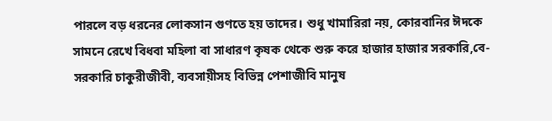পারলে বড় ধরনের লোকসান গুণতে হয় তাদের। শুধু খামারিরা নয়, কোরবানির ঈদকে সামনে রেখে বিধবা মহিলা বা সাধারণ কৃষক থেকে শুরু করে হাজার হাজার সরকারি,বে- সরকারি চাকুরীজীবী, ব্যবসায়ীসহ বিভিন্ন পেশাজীবি মানুষ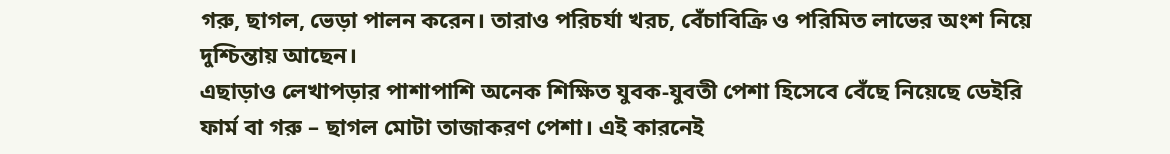গরু, ছাগল, ভেড়া পালন করেন। তারাও পরিচর্যা খরচ, বেঁচাবিক্রি ও পরিমিত লাভের অংশ নিয়ে দুশ্চিন্তায় আছেন।
এছাড়াও লেখাপড়ার পাশাপাশি অনেক শিক্ষিত যুবক-যুবতী পেশা হিসেবে বেঁছে নিয়েছে ডেইরি ফার্ম বা গরু – ছাগল মোটা তাজাকরণ পেশা। এই কারনেই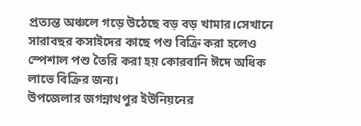প্রত্যন্ত অঞ্চলে গড়ে উঠেছে বড় বড় খামার।সেখানে সারাবছর কসাইদের কাছে পশু বিক্রি করা হলেও স্পেশাল পশু তৈরি করা হয় কোরবানি ঈদে অধিক লাভে বিক্রির জন্য।
উপজেলার জগন্নাথপুর ইউনিয়নের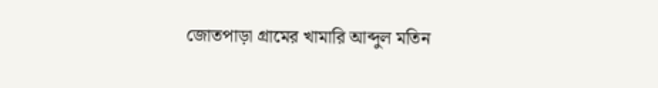জোতপাড়া গ্রামের খামারি আব্দুল মতিন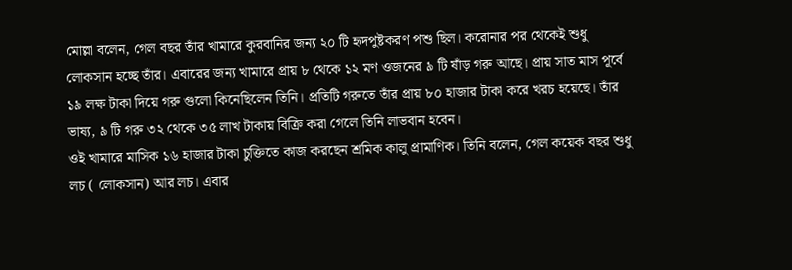মোল্লা বলেন, গেল বছর তাঁর খামারে কুরবানির জন্য ২০ টি হৃদপুষ্টকরণ পশু ছিল। করোনার পর থেকেই শুধু লোকসান হচ্ছে তাঁর। এবারের জন্য খামারে প্রায় ৮ থেকে ১২ মণ ওজনের ৯ টি ষাঁড় গরু আছে। প্রায় সাত মাস পূর্বে ১৯ লক্ষ টাকা দিয়ে গরু গুলো কিনেছিলেন তিনি। প্রতিটি গরুতে তাঁর প্রায় ৮০ হাজার টাকা করে খরচ হয়েছে। তাঁর ভাষ্য, ৯ টি গরু ৩২ থেকে ৩৫ লাখ টাকায় বিক্রি করা গেলে তিনি লাভবান হবেন।
ওই খামারে মাসিক ১৬ হাজার টাকা চুক্তিতে কাজ করছেন শ্রমিক কালু প্রামাণিক। তিনি বলেন, গেল কয়েক বছর শুধু লচ ( লোকসান) আর লচ। এবার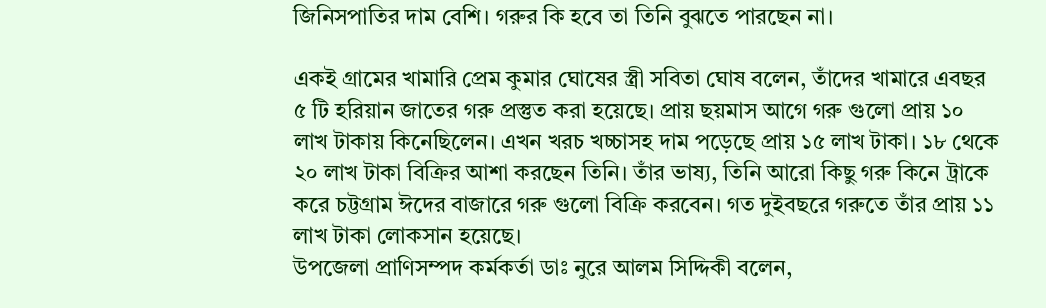জিনিসপাতির দাম বেশি। গরুর কি হবে তা তিনি বুঝতে পারছেন না।

একই গ্রামের খামারি প্রেম কুমার ঘোষের স্ত্রী সবিতা ঘোষ বলেন, তাঁদের খামারে এবছর ৫ টি হরিয়ান জাতের গরু প্রস্তুত করা হয়েছে। প্রায় ছয়মাস আগে গরু গুলো প্রায় ১০ লাখ টাকায় কিনেছিলেন। এখন খরচ খচ্চাসহ দাম পড়েছে প্রায় ১৫ লাখ টাকা। ১৮ থেকে ২০ লাখ টাকা বিক্রির আশা করছেন তিনি। তাঁর ভাষ্য, তিনি আরো কিছু গরু কিনে ট্রাকে করে চট্টগ্রাম ঈদের বাজারে গরু গুলো বিক্রি করবেন। গত দুইবছরে গরুতে তাঁর প্রায় ১১ লাখ টাকা লোকসান হয়েছে।
উপজেলা প্রাণিসম্পদ কর্মকর্তা ডাঃ নুরে আলম সিদ্দিকী বলেন,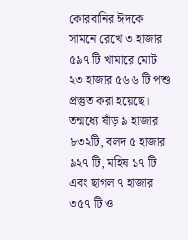কোরবানির ঈদকে সামনে রেখে ৩ হাজার ৫৯৭ টি খামারে মোট ২৩ হাজার ৫৬৬ টি পশু প্রস্তুত করা হয়েছে। তন্মধ্যে ষাঁড় ৯ হাজার ৮৩২টি, বলদ ৫ হাজার ৯২৭ টি, মহিষ ১৭ টি এবং ছাগল ৭ হাজার ৩৫৭ টি ও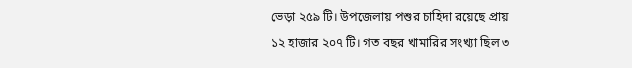ভেড়া ২৫৯ টি। উপজেলায় পশুর চাহিদা রয়েছে প্রায় ১২ হাজার ২০৭ টি। গত বছর খামারির সংখ্যা ছিল ৩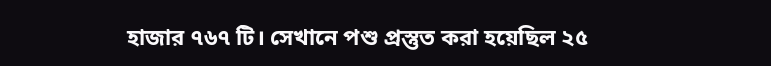হাজার ৭৬৭ টি। সেখানে পশু প্রস্তুত করা হয়েছিল ২৫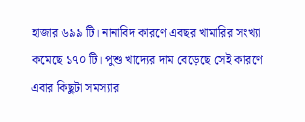হাজার ৬৯৯ টি। নানাবিদ কারণে এবছর খামারির সংখ্যা কমেছে ১৭০ টি। পুশু খাদ্যের দাম বেড়েছে সেই কারণে এবার কিছুটা সমস্যার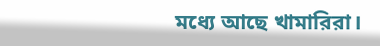মধ্যে আছে খামারিরা।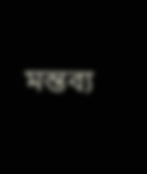মন্তব্য